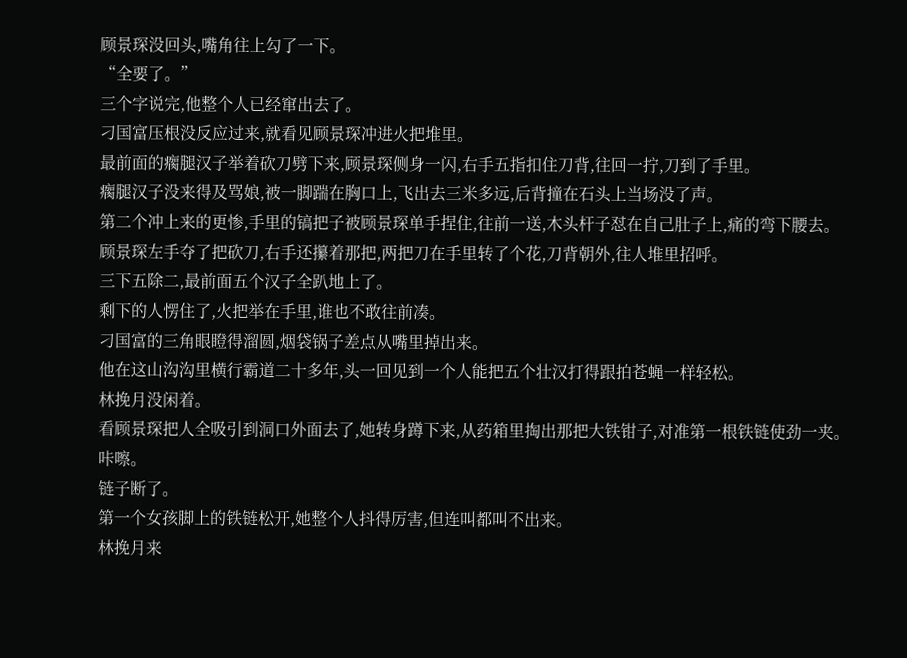顾景琛没回头,嘴角往上勾了一下。
“全要了。”
三个字说完,他整个人已经窜出去了。
刁国富压根没反应过来,就看见顾景琛冲进火把堆里。
最前面的瘸腿汉子举着砍刀劈下来,顾景琛侧身一闪,右手五指扣住刀背,往回一拧,刀到了手里。
瘸腿汉子没来得及骂娘,被一脚踹在胸口上,飞出去三米多远,后背撞在石头上当场没了声。
第二个冲上来的更惨,手里的镐把子被顾景琛单手捏住,往前一送,木头杆子怼在自己肚子上,痛的弯下腰去。
顾景琛左手夺了把砍刀,右手还攥着那把,两把刀在手里转了个花,刀背朝外,往人堆里招呼。
三下五除二,最前面五个汉子全趴地上了。
剩下的人愣住了,火把举在手里,谁也不敢往前凑。
刁国富的三角眼瞪得溜圆,烟袋锅子差点从嘴里掉出来。
他在这山沟沟里横行霸道二十多年,头一回见到一个人能把五个壮汉打得跟拍苍蝇一样轻松。
林挽月没闲着。
看顾景琛把人全吸引到洞口外面去了,她转身蹲下来,从药箱里掏出那把大铁钳子,对准第一根铁链使劲一夹。
咔嚓。
链子断了。
第一个女孩脚上的铁链松开,她整个人抖得厉害,但连叫都叫不出来。
林挽月来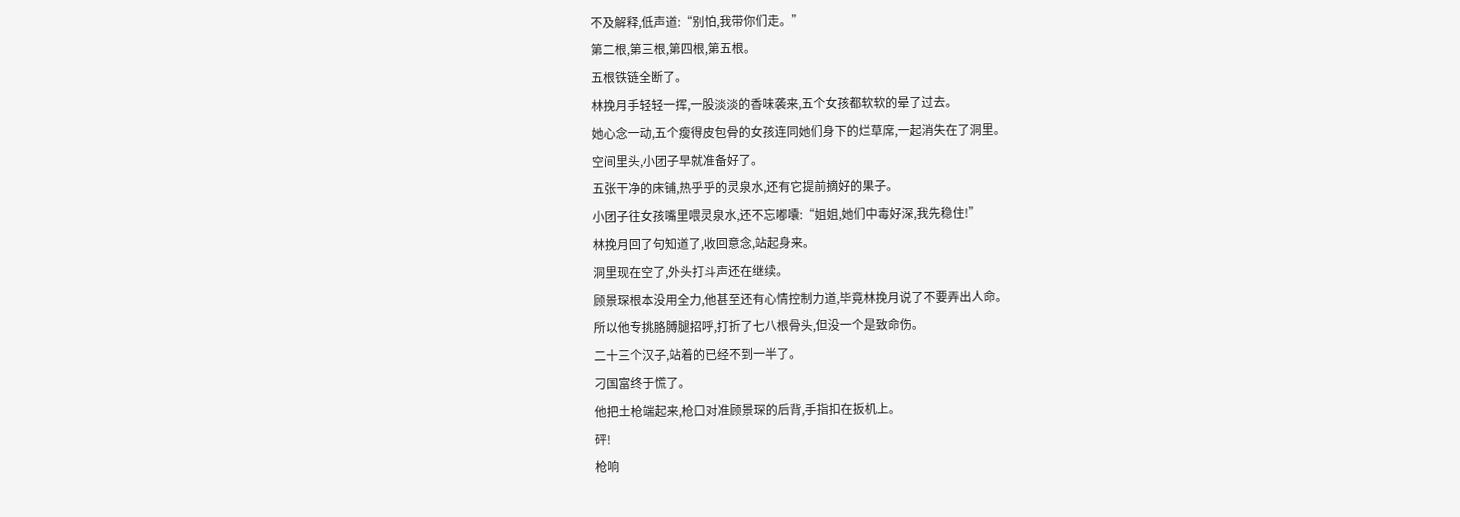不及解释,低声道:“别怕,我带你们走。”
第二根,第三根,第四根,第五根。
五根铁链全断了。
林挽月手轻轻一挥,一股淡淡的香味袭来,五个女孩都软软的晕了过去。
她心念一动,五个瘦得皮包骨的女孩连同她们身下的烂草席,一起消失在了洞里。
空间里头,小团子早就准备好了。
五张干净的床铺,热乎乎的灵泉水,还有它提前摘好的果子。
小团子往女孩嘴里喂灵泉水,还不忘嘟囔:“姐姐,她们中毒好深,我先稳住!”
林挽月回了句知道了,收回意念,站起身来。
洞里现在空了,外头打斗声还在继续。
顾景琛根本没用全力,他甚至还有心情控制力道,毕竟林挽月说了不要弄出人命。
所以他专挑胳膊腿招呼,打折了七八根骨头,但没一个是致命伤。
二十三个汉子,站着的已经不到一半了。
刁国富终于慌了。
他把土枪端起来,枪口对准顾景琛的后背,手指扣在扳机上。
砰!
枪响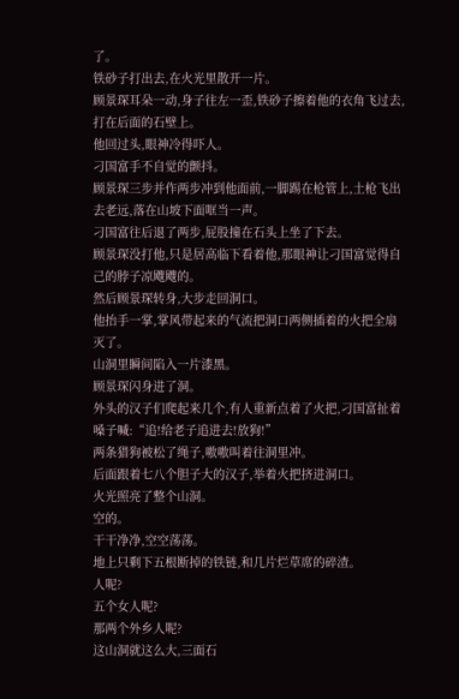了。
铁砂子打出去,在火光里散开一片。
顾景琛耳朵一动,身子往左一歪,铁砂子擦着他的衣角飞过去,打在后面的石壁上。
他回过头,眼神冷得吓人。
刁国富手不自觉的颤抖。
顾景琛三步并作两步冲到他面前,一脚踢在枪管上,土枪飞出去老远,落在山坡下面哐当一声。
刁国富往后退了两步,屁股撞在石头上坐了下去。
顾景琛没打他,只是居高临下看着他,那眼神让刁国富觉得自己的脖子凉飕飕的。
然后顾景琛转身,大步走回洞口。
他抬手一掌,掌风带起来的气流把洞口两侧插着的火把全扇灭了。
山洞里瞬间陷入一片漆黑。
顾景琛闪身进了洞。
外头的汉子们爬起来几个,有人重新点着了火把,刁国富扯着嗓子喊:“追!给老子追进去!放狗!”
两条猎狗被松了绳子,嗷嗷叫着往洞里冲。
后面跟着七八个胆子大的汉子,举着火把挤进洞口。
火光照亮了整个山洞。
空的。
干干净净,空空荡荡。
地上只剩下五根断掉的铁链,和几片烂草席的碎渣。
人呢?
五个女人呢?
那两个外乡人呢?
这山洞就这么大,三面石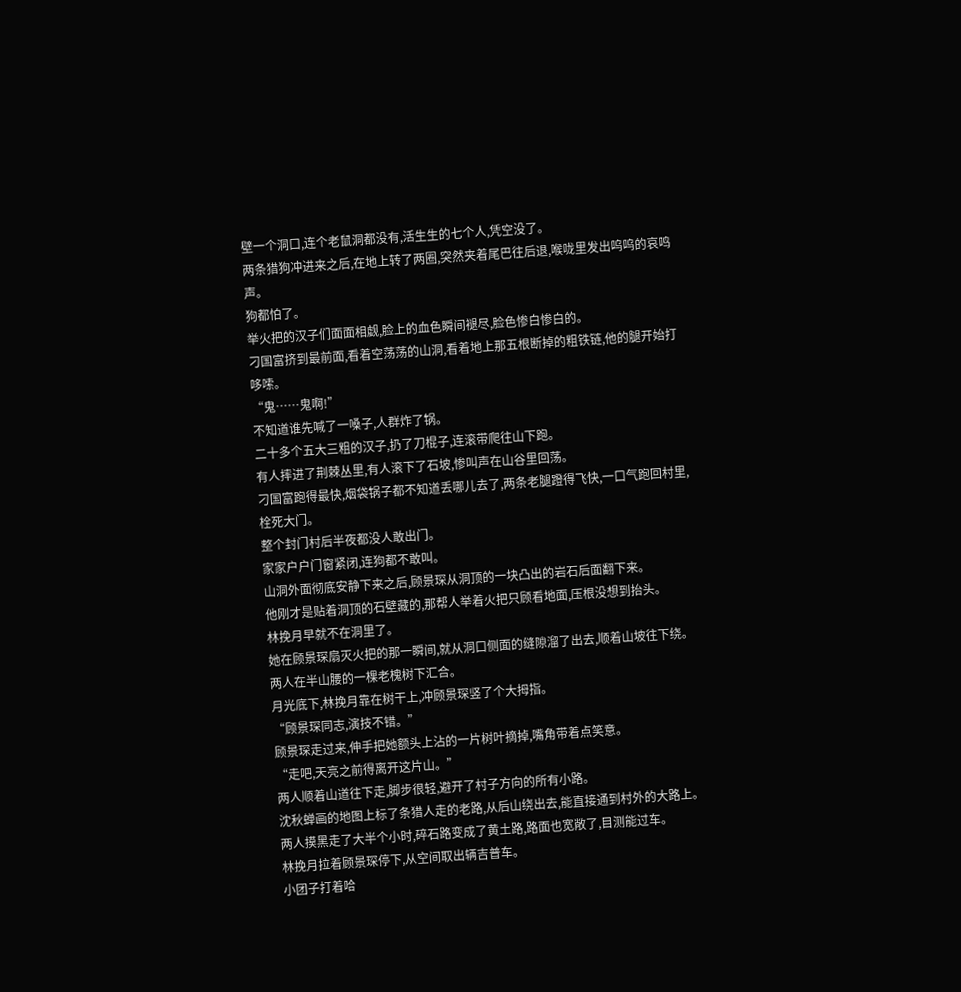壁一个洞口,连个老鼠洞都没有,活生生的七个人,凭空没了。
两条猎狗冲进来之后,在地上转了两圈,突然夹着尾巴往后退,喉咙里发出呜呜的哀鸣声。
狗都怕了。
举火把的汉子们面面相觑,脸上的血色瞬间褪尽,脸色惨白惨白的。
刁国富挤到最前面,看着空荡荡的山洞,看着地上那五根断掉的粗铁链,他的腿开始打哆嗦。
“鬼……鬼啊!”
不知道谁先喊了一嗓子,人群炸了锅。
二十多个五大三粗的汉子,扔了刀棍子,连滚带爬往山下跑。
有人摔进了荆棘丛里,有人滚下了石坡,惨叫声在山谷里回荡。
刁国富跑得最快,烟袋锅子都不知道丢哪儿去了,两条老腿蹬得飞快,一口气跑回村里,栓死大门。
整个封门村后半夜都没人敢出门。
家家户户门窗紧闭,连狗都不敢叫。
山洞外面彻底安静下来之后,顾景琛从洞顶的一块凸出的岩石后面翻下来。
他刚才是贴着洞顶的石壁藏的,那帮人举着火把只顾看地面,压根没想到抬头。
林挽月早就不在洞里了。
她在顾景琛扇灭火把的那一瞬间,就从洞口侧面的缝隙溜了出去,顺着山坡往下绕。
两人在半山腰的一棵老槐树下汇合。
月光底下,林挽月靠在树干上,冲顾景琛竖了个大拇指。
“顾景琛同志,演技不错。”
顾景琛走过来,伸手把她额头上沾的一片树叶摘掉,嘴角带着点笑意。
“走吧,天亮之前得离开这片山。”
两人顺着山道往下走,脚步很轻,避开了村子方向的所有小路。
沈秋蝉画的地图上标了条猎人走的老路,从后山绕出去,能直接通到村外的大路上。
两人摸黑走了大半个小时,碎石路变成了黄土路,路面也宽敞了,目测能过车。
林挽月拉着顾景琛停下,从空间取出辆吉普车。
小团子打着哈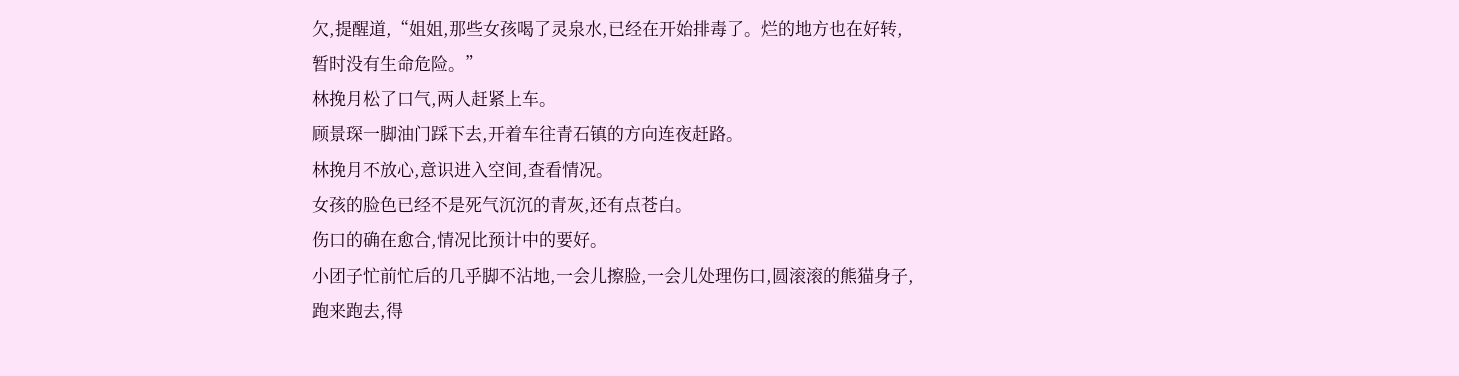欠,提醒道,“姐姐,那些女孩喝了灵泉水,已经在开始排毒了。烂的地方也在好转,暂时没有生命危险。”
林挽月松了口气,两人赶紧上车。
顾景琛一脚油门踩下去,开着车往青石镇的方向连夜赶路。
林挽月不放心,意识进入空间,查看情况。
女孩的脸色已经不是死气沉沉的青灰,还有点苍白。
伤口的确在愈合,情况比预计中的要好。
小团子忙前忙后的几乎脚不沾地,一会儿擦脸,一会儿处理伤口,圆滚滚的熊猫身子,跑来跑去,得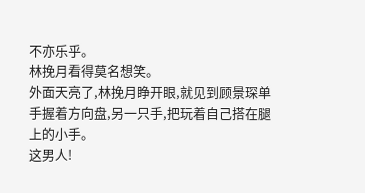不亦乐乎。
林挽月看得莫名想笑。
外面天亮了,林挽月睁开眼,就见到顾景琛单手握着方向盘,另一只手,把玩着自己搭在腿上的小手。
这男人!